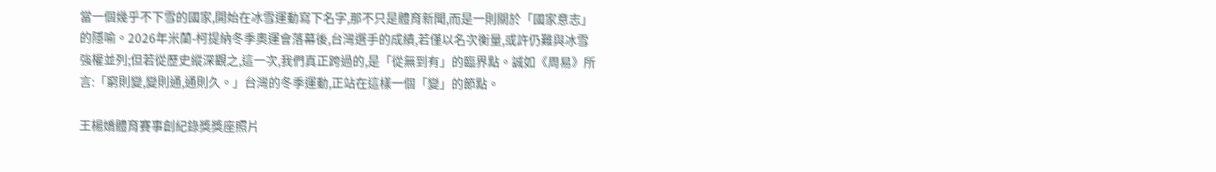當一個幾乎不下雪的國家,開始在冰雪運動寫下名字,那不只是體育新聞,而是一則關於「國家意志」的隱喻。2026年米蘭-柯提納冬季奧運會落幕後,台灣選手的成績,若僅以名次衡量,或許仍難與冰雪強權並列;但若從歷史縱深觀之,這一次,我們真正跨過的,是「從無到有」的臨界點。誠如《周易》所言:「窮則變,變則通,通則久。」台灣的冬季運動,正站在這樣一個「變」的節點。

王楊嬌體育賽事創紀錄獎獎座照片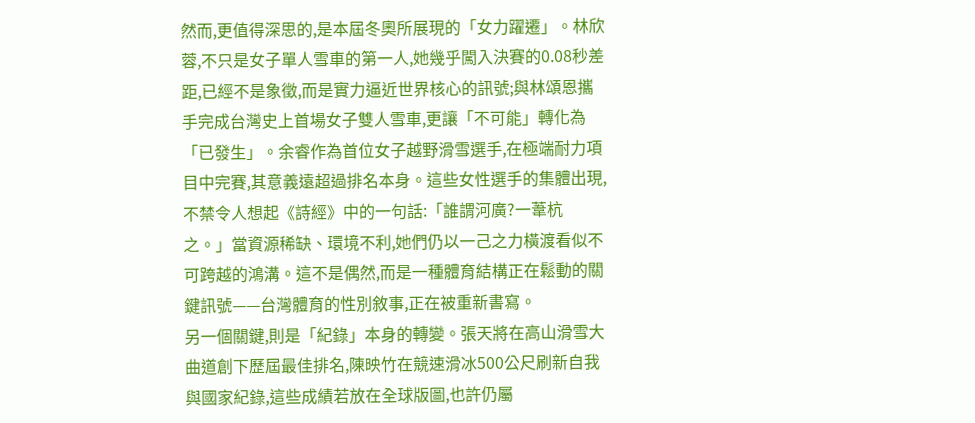然而,更值得深思的,是本屆冬奧所展現的「女力躍遷」。林欣蓉,不只是女子單人雪車的第一人,她幾乎闖入決賽的0.08秒差距,已經不是象徵,而是實力逼近世界核心的訊號;與林頌恩攜手完成台灣史上首場女子雙人雪車,更讓「不可能」轉化為「已發生」。余睿作為首位女子越野滑雪選手,在極端耐力項目中完賽,其意義遠超過排名本身。這些女性選手的集體出現,不禁令人想起《詩經》中的一句話:「誰謂河廣?一葦杭之。」當資源稀缺、環境不利,她們仍以一己之力橫渡看似不可跨越的鴻溝。這不是偶然,而是一種體育結構正在鬆動的關鍵訊號——台灣體育的性別敘事,正在被重新書寫。
另一個關鍵,則是「紀錄」本身的轉變。張天將在高山滑雪大曲道創下歷屆最佳排名,陳映竹在競速滑冰500公尺刷新自我與國家紀錄,這些成績若放在全球版圖,也許仍屬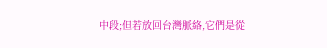中段;但若放回台灣脈絡,它們是從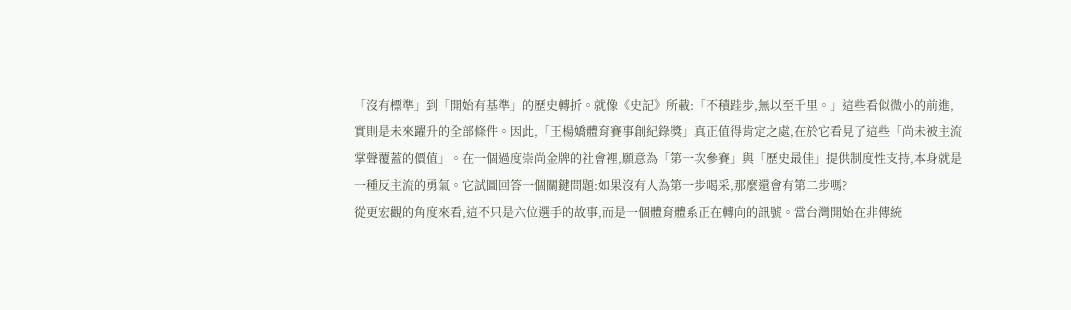「沒有標準」到「開始有基準」的歷史轉折。就像《史記》所載:「不積跬步,無以至千里。」這些看似微小的前進,實則是未來躍升的全部條件。因此,「王楊嬌體育賽事創紀錄獎」真正值得肯定之處,在於它看見了這些「尚未被主流掌聲覆蓋的價值」。在一個過度崇尚金牌的社會裡,願意為「第一次參賽」與「歷史最佳」提供制度性支持,本身就是一種反主流的勇氣。它試圖回答一個關鍵問題:如果沒有人為第一步喝采,那麼還會有第二步嗎?
從更宏觀的角度來看,這不只是六位選手的故事,而是一個體育體系正在轉向的訊號。當台灣開始在非傳統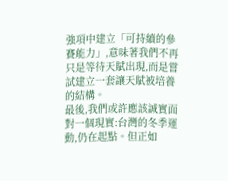強項中建立「可持續的參賽能力」,意味著我們不再只是等待天賦出現,而是嘗試建立一套讓天賦被培養的結構。
最後,我們或許應該誠實面對一個現實:台灣的冬季運動,仍在起點。但正如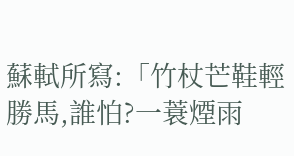蘇軾所寫:「竹杖芒鞋輕勝馬,誰怕?一蓑煙雨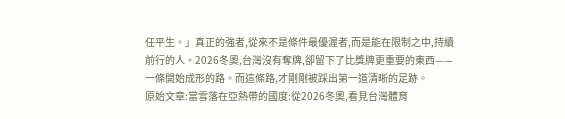任平生。」真正的強者,從來不是條件最優渥者,而是能在限制之中,持續前行的人。2026冬奧,台灣沒有奪牌,卻留下了比獎牌更重要的東西——一條開始成形的路。而這條路,才剛剛被踩出第一道清晰的足跡。
原始文章:當雪落在亞熱帶的國度:從2026冬奧,看見台灣體育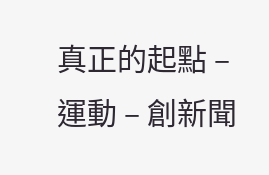真正的起點 – 運動 – 創新聞